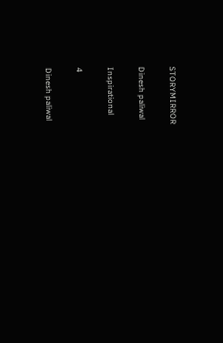STORYMIRROR

Dinesh paliwal

Inspirational

4

Dinesh paliwal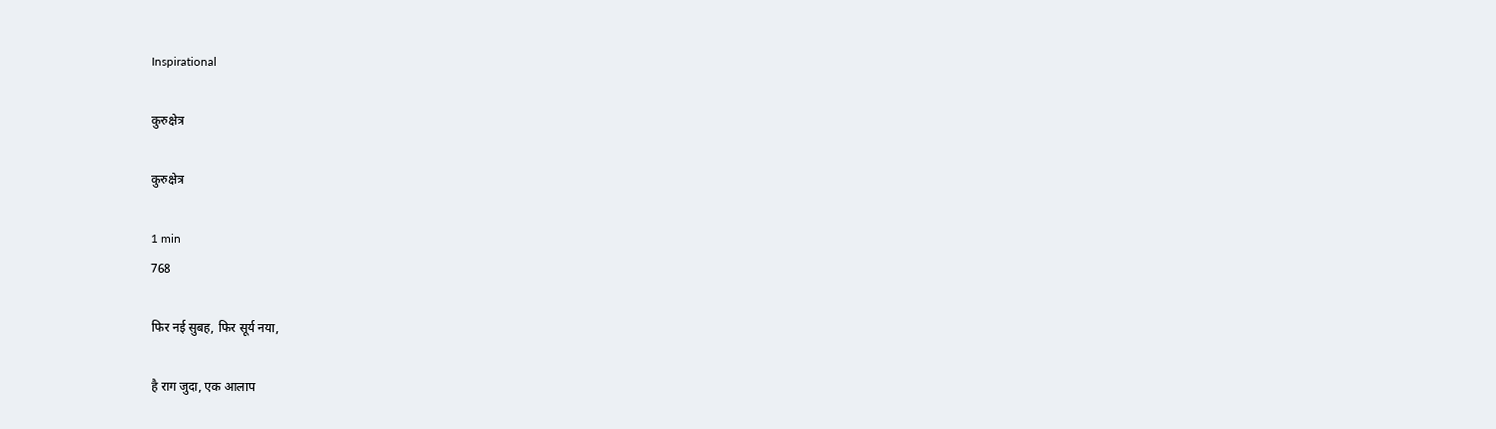Inspirational

कुरुक्षेत्र

कुरुक्षेत्र

1 min
768

फिर नई सुबह, फिर सूर्य नया,

है राग जुदा, एक आलाप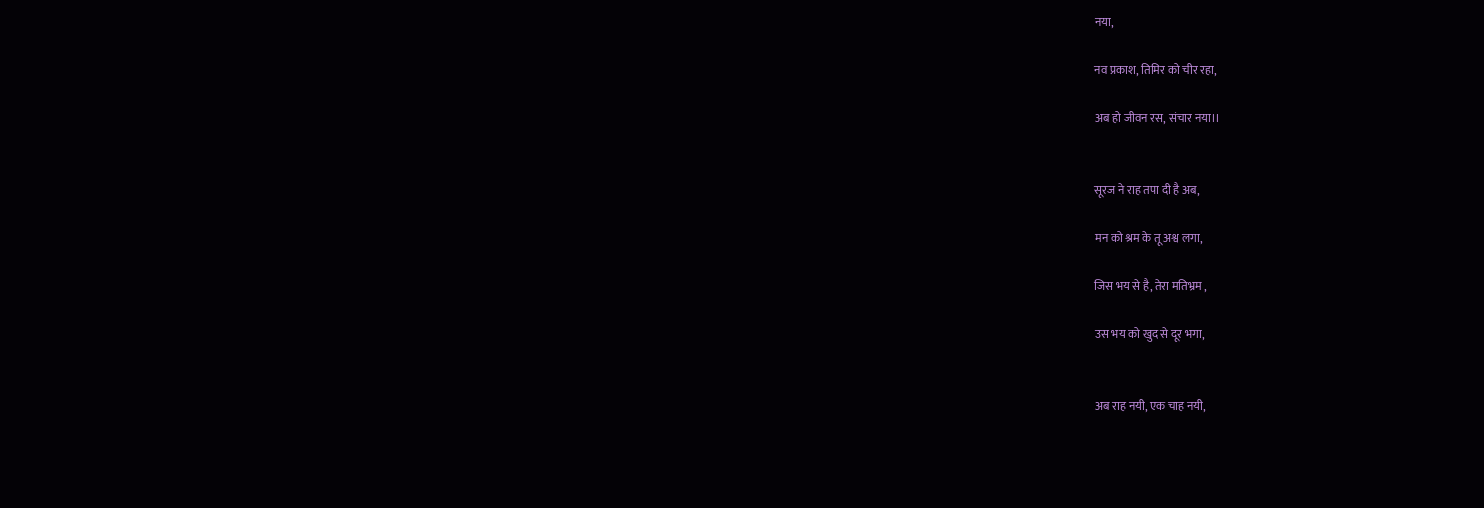नया,

नव प्रकाश, तिमिर को चीर रहा,

अब हो जीवन रस, संचार नया।।


सूरज ने राह तपा दी है अब,

मन को श्रम के तू अश्व लगा,

जिस भय से है, तेरा मतिभ्रम ,

उस भय को खुद से दूर भगा,


अब राह नयी, एक चाह नयी,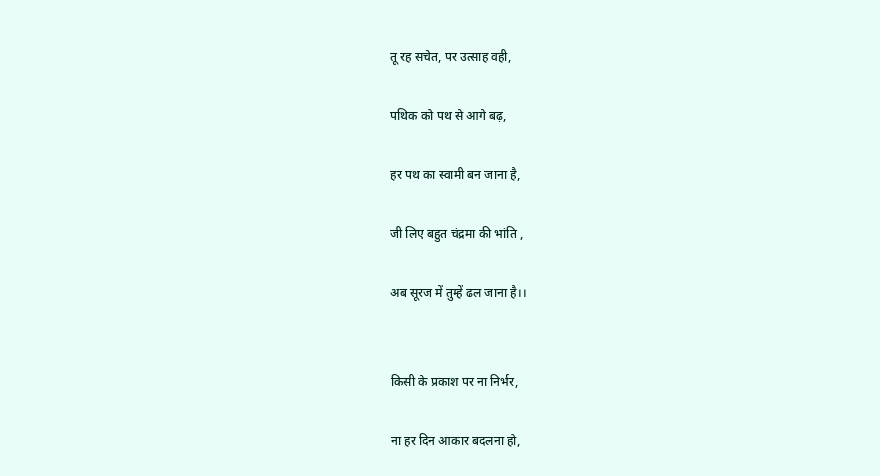तू रह सचेत, पर उत्साह वही,

पथिक को पथ से आगे बढ़,

हर पथ का स्वामी बन जाना है,

जी लिए बहुत चंद्रमा की भांति ,

अब सूरज में तुम्हें ढल जाना है।।


किसी के प्रकाश पर ना निर्भर,

ना हर दिन आकार बदलना हो,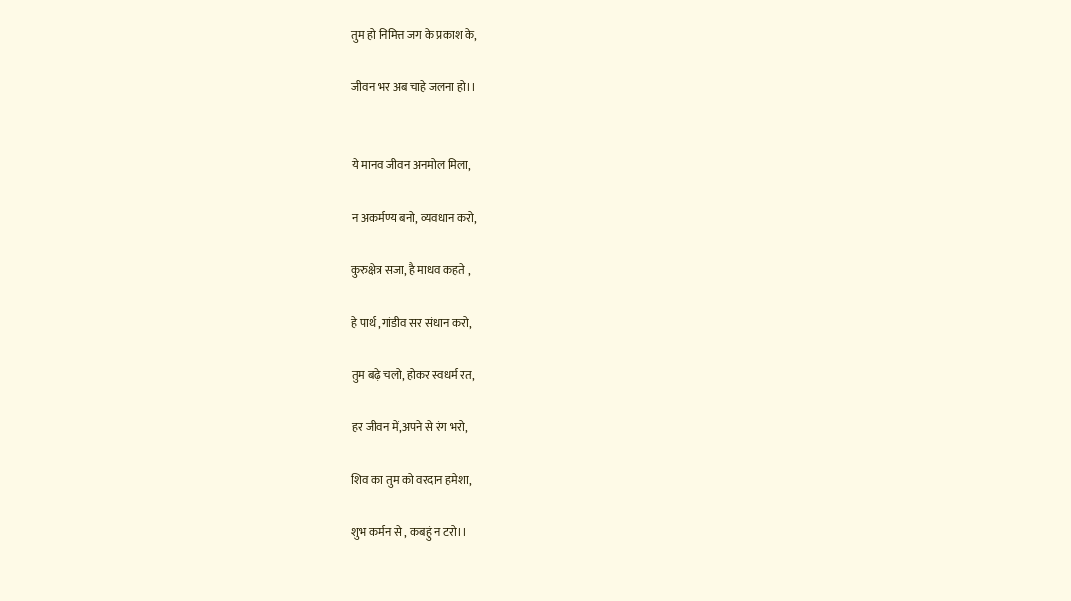तुम हो निमित्त जग के प्रकाश के,

जीवन भर अब चाहे जलना हो।।


ये मानव जीवन अनमोल मिला,

न अकर्मण्य बनो, व्यवधान करो,

कुरुक्षेत्र सजा, है माधव कहते ,

हे पार्थ ,गांडीव सर संधान करो,

तुम बढ़े चलो, होकर स्वधर्म रत,

हर जीवन में,अपने से रंग भरो,

शिव का तुम को वरदान हमेशा,

शुभ कर्मन से , कबहुं न टरो।।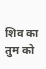शिव का तुम को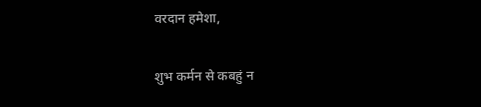वरदान हमेशा,

शुभ कर्मन से कबहुं न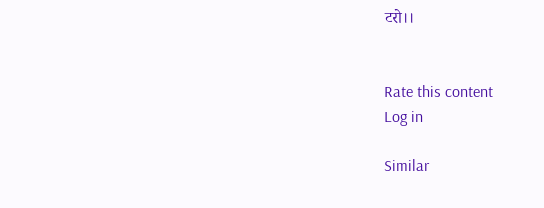टरो।।


Rate this content
Log in

Similar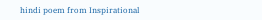hindi poem from Inspirational